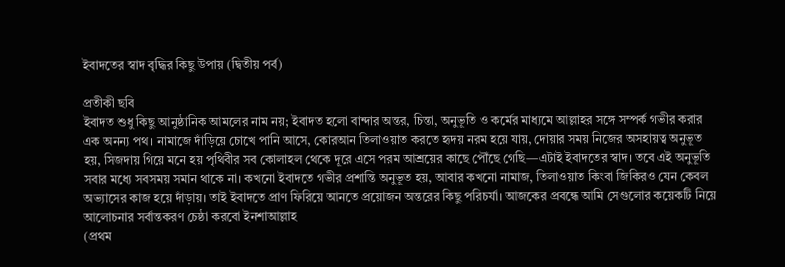ইবাদতের স্বাদ বৃদ্ধির কিছু উপায় (দ্বিতীয় পর্ব)

প্রতীকী ছবি
ইবাদত শুধু কিছু আনুষ্ঠানিক আমলের নাম নয়; ইবাদত হলো বান্দার অন্তর, চিন্তা, অনুভূতি ও কর্মের মাধ্যমে আল্লাহর সঙ্গে সম্পর্ক গভীর করার এক অনন্য পথ। নামাজে দাঁড়িয়ে চোখে পানি আসে, কোরআন তিলাওয়াত করতে হৃদয় নরম হয়ে যায়, দোয়ার সময় নিজের অসহায়ত্ব অনুভূত হয়, সিজদায় গিয়ে মনে হয় পৃথিবীর সব কোলাহল থেকে দূরে এসে পরম আশ্রয়ের কাছে পৌঁছে গেছি—এটাই ইবাদতের স্বাদ। তবে এই অনুভূতি সবার মধ্যে সবসময় সমান থাকে না। কখনো ইবাদতে গভীর প্রশান্তি অনুভূত হয়, আবার কখনো নামাজ, তিলাওয়াত কিংবা জিকিরও যেন কেবল অভ্যাসের কাজ হয়ে দাঁড়ায়। তাই ইবাদতে প্রাণ ফিরিয়ে আনতে প্রয়োজন অন্তরের কিছু পরিচর্যা। আজকের প্রবন্ধে আমি সেগুলোর কয়েকটি নিয়ে আলোচনার সর্বান্তকরণ চেষ্ঠা করবো ইনশাআল্লাহ
(প্রথম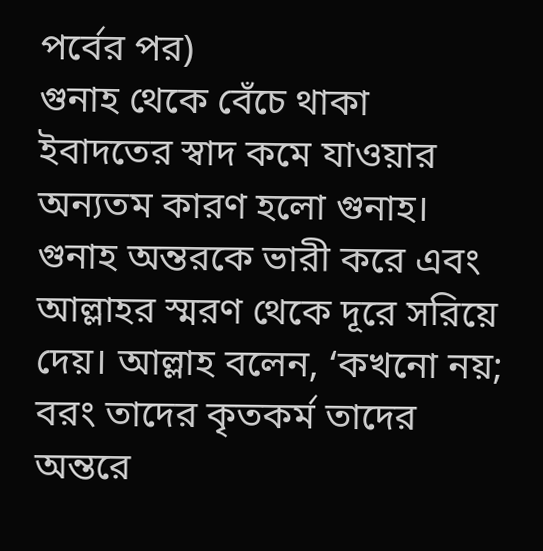পর্বের পর)
গুনাহ থেকে বেঁচে থাকা
ইবাদতের স্বাদ কমে যাওয়ার অন্যতম কারণ হলো গুনাহ। গুনাহ অন্তরকে ভারী করে এবং আল্লাহর স্মরণ থেকে দূরে সরিয়ে দেয়। আল্লাহ বলেন, ‘কখনো নয়; বরং তাদের কৃতকর্ম তাদের অন্তরে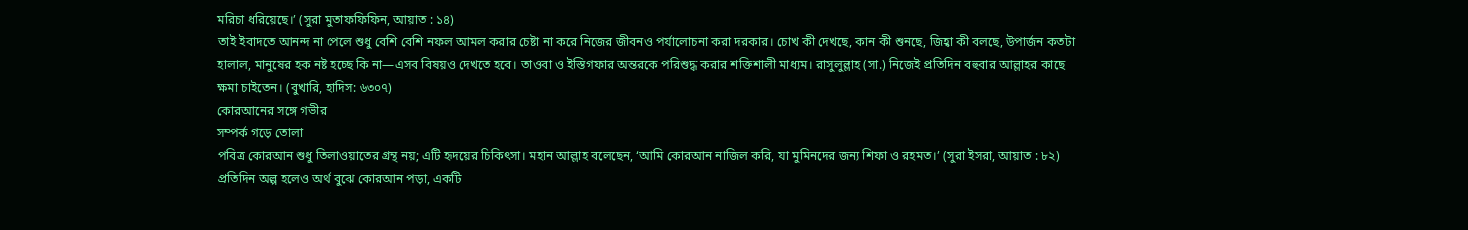মরিচা ধরিয়েছে।’ (সুরা মুতাফফিফিন, আয়াত : ১৪)
তাই ইবাদতে আনন্দ না পেলে শুধু বেশি বেশি নফল আমল করার চেষ্টা না করে নিজের জীবনও পর্যালোচনা করা দরকার। চোখ কী দেখছে, কান কী শুনছে, জিহ্বা কী বলছে, উপার্জন কতটা হালাল, মানুষের হক নষ্ট হচ্ছে কি না—এসব বিষয়ও দেখতে হবে। তাওবা ও ইস্তিগফার অন্তরকে পরিশুদ্ধ করার শক্তিশালী মাধ্যম। রাসুলুল্লাহ (সা.) নিজেই প্রতিদিন বহুবার আল্লাহর কাছে ক্ষমা চাইতেন। (বুখারি, হাদিস: ৬৩০৭)
কোরআনের সঙ্গে গভীর
সম্পর্ক গড়ে তোলা
পবিত্র কোরআন শুধু তিলাওয়াতের গ্রন্থ নয়; এটি হৃদয়ের চিকিৎসা। মহান আল্লাহ বলেছেন, ‘আমি কোরআন নাজিল করি, যা মুমিনদের জন্য শিফা ও রহমত।’ (সুরা ইসরা, আয়াত : ৮২)
প্রতিদিন অল্প হলেও অর্থ বুঝে কোরআন পড়া, একটি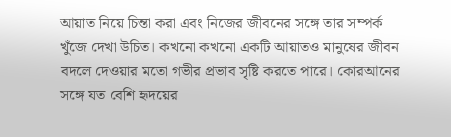আয়াত নিয়ে চিন্তা করা এবং নিজের জীবনের সঙ্গে তার সম্পর্ক খুঁজে দেখা উচিত। কখনো কখনো একটি আয়াতও মানুষের জীবন বদলে দেওয়ার মতো গভীর প্রভাব সৃষ্টি করতে পারে। কোরআনের সঙ্গে যত বেশি হৃদয়ের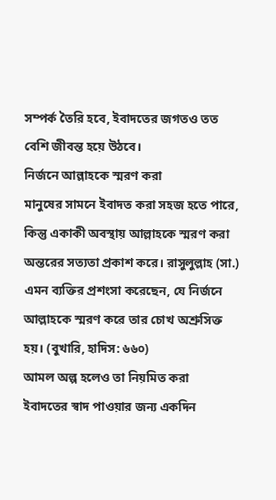সম্পর্ক তৈরি হবে, ইবাদতের জগতও তত বেশি জীবন্ত হয়ে উঠবে।
নির্জনে আল্লাহকে স্মরণ করা
মানুষের সামনে ইবাদত করা সহজ হতে পারে, কিন্তু একাকী অবস্থায় আল্লাহকে স্মরণ করা অন্তরের সত্যতা প্রকাশ করে। রাসুলুল্লাহ (সা.) এমন ব্যক্তির প্রশংসা করেছেন, যে নির্জনে আল্লাহকে স্মরণ করে তার চোখ অশ্রুসিক্ত হয়। (বুখারি, হাদিস: ৬৬০)
আমল অল্প হলেও তা নিয়মিত করা
ইবাদতের স্বাদ পাওয়ার জন্য একদিন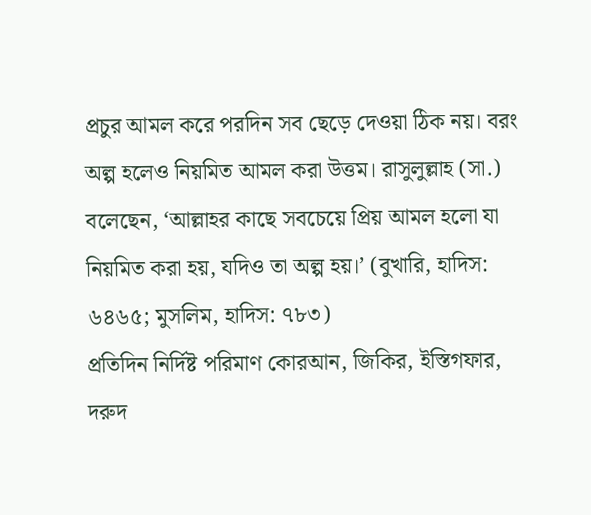প্রচুর আমল করে পরদিন সব ছেড়ে দেওয়া ঠিক নয়। বরং অল্প হলেও নিয়মিত আমল করা উত্তম। রাসুলুল্লাহ (সা.) বলেছেন, ‘আল্লাহর কাছে সবচেয়ে প্রিয় আমল হলো যা নিয়মিত করা হয়, যদিও তা অল্প হয়।’ (বুখারি, হাদিস: ৬৪৬৫; মুসলিম, হাদিস: ৭৮৩)
প্রতিদিন নির্দিষ্ট পরিমাণ কোরআন, জিকির, ইস্তিগফার, দরুদ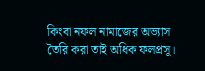কিংবা নফল নামাজের অভ্যাস তৈরি করা তাই অধিক ফলপ্রসূ।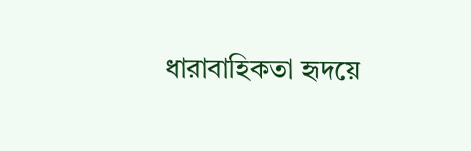ধারাবাহিকতা হৃদয়ে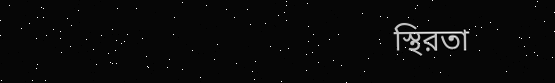স্থিরতা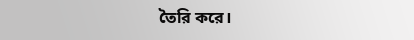তৈরি করে।